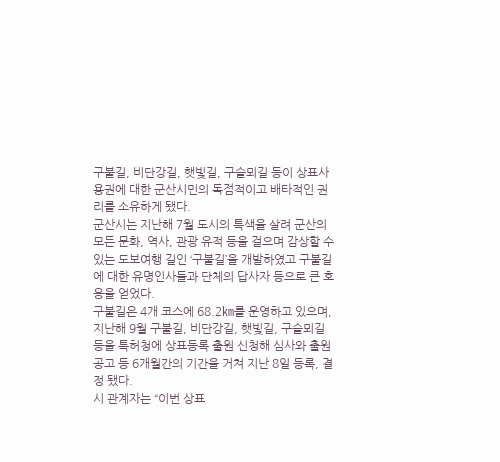구불길, 비단강길, 햇빛길, 구슬뫼길 등이 상표사용권에 대한 군산시민의 독점적이고 배타적인 권리를 소유하게 됐다.
군산시는 지난해 7월 도시의 특색을 살려 군산의 모든 문화, 역사, 관광 유적 등을 걸으며 감상할 수 있는 도보여행 길인 ‘구불길’을 개발하였고 구불길에 대한 유명인사들과 단체의 답사자 등으로 큰 호응을 얻었다.
구불길은 4개 코스에 68.2㎞를 운영하고 있으며, 지난해 9월 구불길, 비단강길, 햇빛길, 구슬뫼길 등을 특허청에 상표등록 출원 신청해 심사와 출원공고 등 6개월간의 기간을 거쳐 지난 8일 등록, 결정 됐다.
시 관계자는 “이번 상표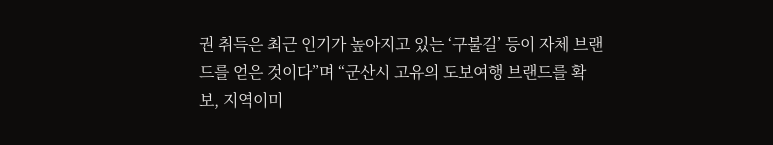권 취득은 최근 인기가 높아지고 있는 ‘구불길’ 등이 자체 브랜드를 얻은 것이다”며 “군산시 고유의 도보여행 브랜드를 확보, 지역이미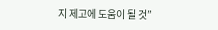지 제고에 도움이 될 것”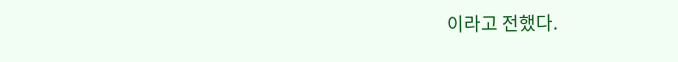이라고 전했다.